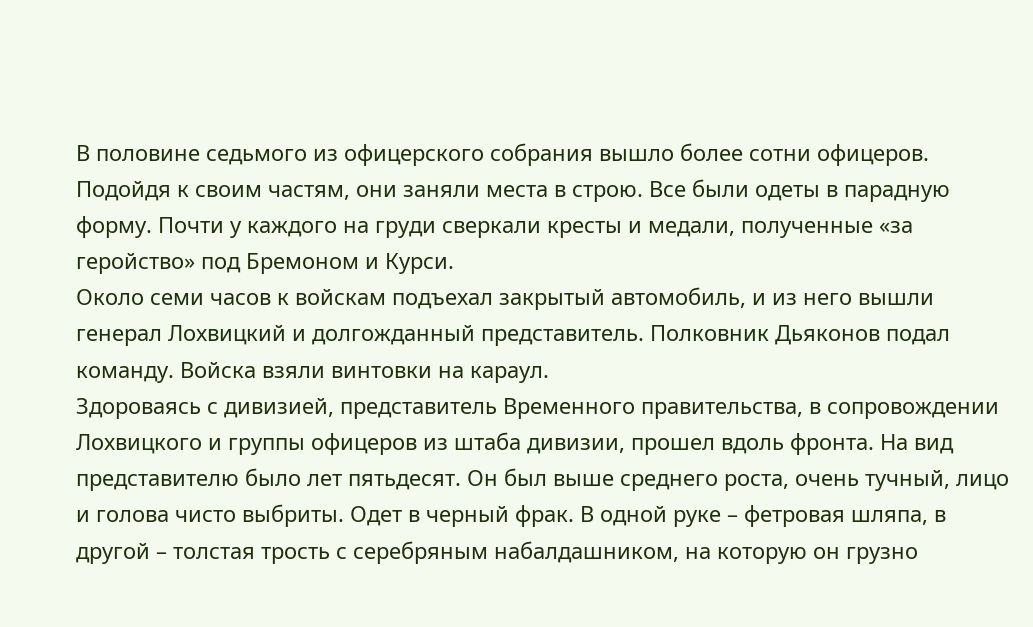В половине седьмого из офицерского собрания вышло более сотни офицеров. Подойдя к своим частям, они заняли места в строю. Все были одеты в парадную форму. Почти у каждого на груди сверкали кресты и медали, полученные «за геройство» под Бремоном и Курси.
Около семи часов к войскам подъехал закрытый автомобиль, и из него вышли генерал Лохвицкий и долгожданный представитель. Полковник Дьяконов подал команду. Войска взяли винтовки на караул.
Здороваясь с дивизией, представитель Временного правительства, в сопровождении Лохвицкого и группы офицеров из штаба дивизии, прошел вдоль фронта. На вид представителю было лет пятьдесят. Он был выше среднего роста, очень тучный, лицо и голова чисто выбриты. Одет в черный фрак. В одной руке – фетровая шляпа, в другой – толстая трость с серебряным набалдашником, на которую он грузно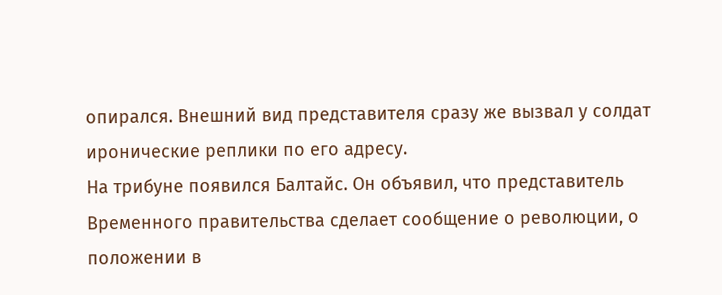опирался. Внешний вид представителя сразу же вызвал у солдат иронические реплики по его адресу.
На трибуне появился Балтайс. Он объявил, что представитель Временного правительства сделает сообщение о революции, о положении в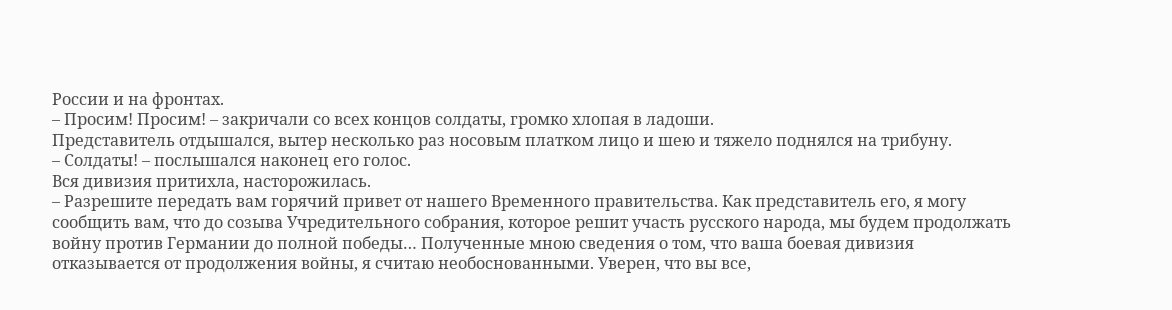России и на фронтах.
– Просим! Просим! – закричали со всех концов солдаты, громко хлопая в ладоши.
Представитель отдышался, вытер несколько раз носовым платком лицо и шею и тяжело поднялся на трибуну.
– Солдаты! – послышался наконец его голос.
Вся дивизия притихла, насторожилась.
– Разрешите передать вам горячий привет от нашего Временного правительства. Как представитель его, я могу сообщить вам, что до созыва Учредительного собрания, которое решит участь русского народа, мы будем продолжать войну против Германии до полной победы… Полученные мною сведения о том, что ваша боевая дивизия отказывается от продолжения войны, я считаю необоснованными. Уверен, что вы все,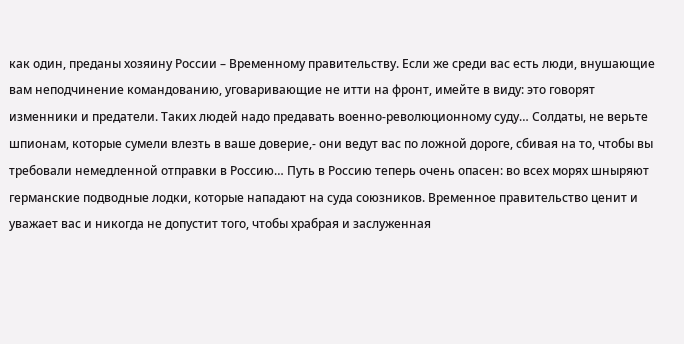как один, преданы хозяину России – Временному правительству. Если же среди вас есть люди, внушающие вам неподчинение командованию, уговаривающие не итти на фронт, имейте в виду: это говорят изменники и предатели. Таких людей надо предавать военно-революционному суду… Солдаты, не верьте шпионам, которые сумели влезть в ваше доверие,- они ведут вас по ложной дороге, сбивая на то, чтобы вы требовали немедленной отправки в Россию… Путь в Россию теперь очень опасен: во всех морях шныряют германские подводные лодки, которые нападают на суда союзников. Временное правительство ценит и уважает вас и никогда не допустит того, чтобы храбрая и заслуженная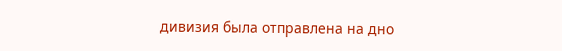дивизия была отправлена на дно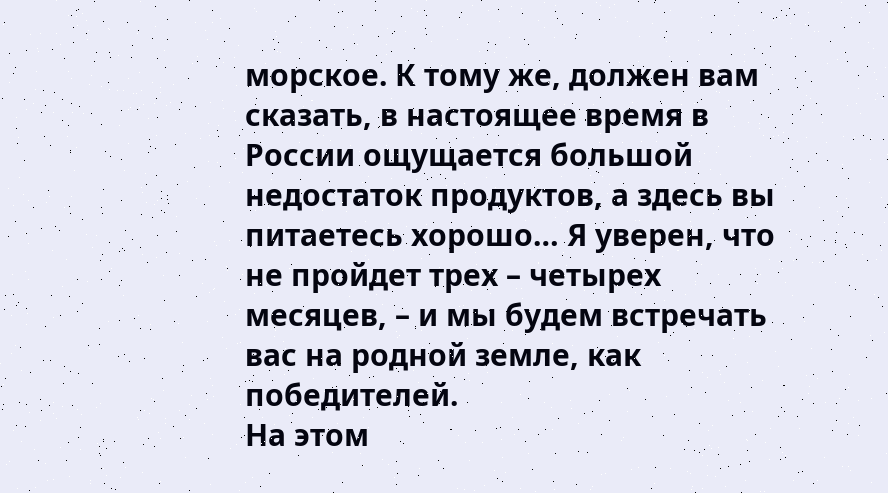морское. К тому же, должен вам сказать, в настоящее время в России ощущается большой недостаток продуктов, а здесь вы питаетесь хорошо… Я уверен, что не пройдет трех – четырех месяцев, – и мы будем встречать вас на родной земле, как победителей.
На этом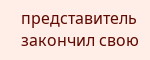представитель закончил свою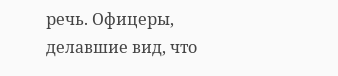речь. Офицеры, делавшие вид, что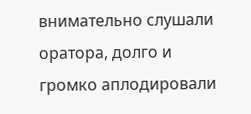внимательно слушали оратора, долго и громко аплодировали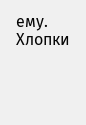ему. Хлопки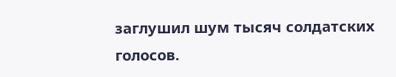заглушил шум тысяч солдатских голосов.